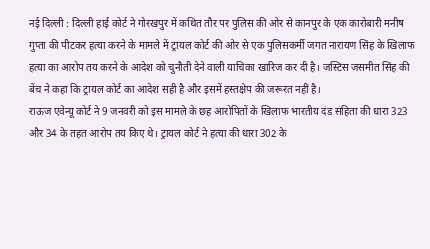नई दिल्ली : दिल्ली हाई कोर्ट ने गोरखपुर में कथित तौर पर पुलिस की ओर से कानपुर के एक कारोबारी मनीष गुप्ता की पीटकर हत्या करने के मामले में ट्रायल कोर्ट की ओर से एक पुलिसकर्मी जगत नारायण सिंह के खिलाफ हत्या का आरोप तय करने के आदेश को चुनौती देने वाली याचिका खारिज कर दी है। जस्टिस जसमीत सिंह की बेंच ने कहा कि ट्रायल कोर्ट का आदेश सही है और इसमें हस्तक्षेप की जरूरत नहीं है।
राऊज एवेन्यू कोर्ट ने 9 जनवरी को इस मामले के छह आरोपितों के खिलाफ भारतीय दंड संहिता की धारा 323 और 34 के तहत आरोप तय किए थे। ट्रायल कोर्ट ने हत्या की धारा 302 के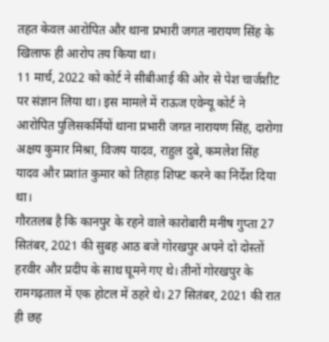तहत केवल आरोपित और थाना प्रभारी जगत नारायण सिंह के खिलाफ ही आरोप तय किया था।
11 मार्च, 2022 को कोर्ट ने सीबीआई की ओर से पेश चार्जशीट पर संज्ञान लिया था। इस मामले में राऊज एवेन्यू कोर्ट ने आरोपित पुलिसकर्मियों थाना प्रभारी जगत नारायण सिंह, दारोगा अक्षय कुमार मिश्रा, विजय यादव, राहुल दुबे, कमलेश सिंह यादव और प्रशांत कुमार को तिहाड़ शिफ्ट करने का निर्देश दिया था।
गौरतलब है कि कानपुर के रहने वाले कारोबारी मनीष गुप्ता 27 सितंबर, 2021 की सुबह आठ बजे गोरखपुर अपने दो दोस्तों हरवीर और प्रदीप के साथ घूमने गए थे। तीनों गोरखपुर के रामगढ़ताल में एक होटल में ठहरे थे। 27 सितंबर, 2021 की रात ही छह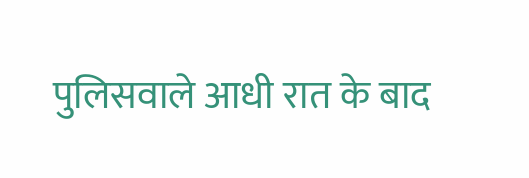पुलिसवाले आधी रात के बाद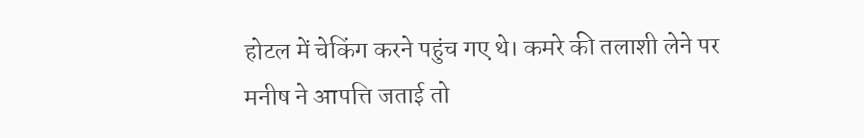होटल में चेकिंग करने पहुंच गए थे। कमरे की तलाशी लेने पर मनीष ने आपत्ति जताई तो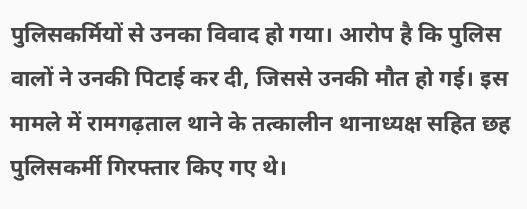पुलिसकर्मियों से उनका विवाद हो गया। आरोप है कि पुलिस वालों ने उनकी पिटाई कर दी, जिससे उनकी मौत हो गई। इस मामले में रामगढ़ताल थाने के तत्कालीन थानाध्यक्ष सहित छह पुलिसकर्मी गिरफ्तार किए गए थे।